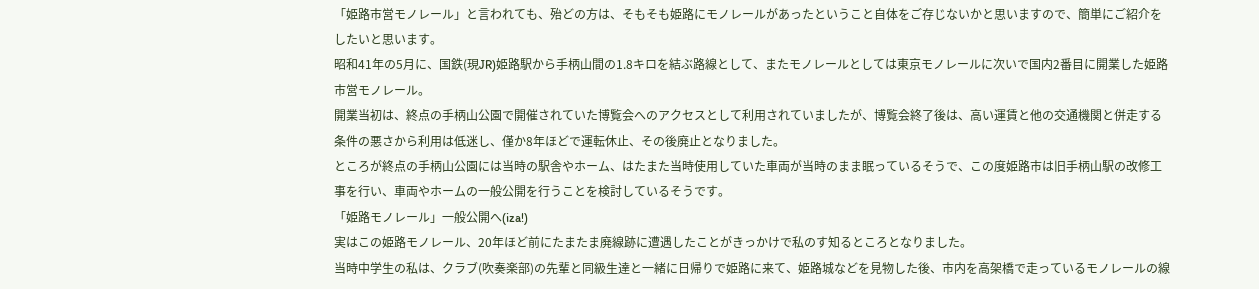「姫路市営モノレール」と言われても、殆どの方は、そもそも姫路にモノレールがあったということ自体をご存じないかと思いますので、簡単にご紹介をしたいと思います。
昭和41年の5月に、国鉄(現JR)姫路駅から手柄山間の1.8キロを結ぶ路線として、またモノレールとしては東京モノレールに次いで国内2番目に開業した姫路市営モノレール。
開業当初は、終点の手柄山公園で開催されていた博覧会へのアクセスとして利用されていましたが、博覧会終了後は、高い運賃と他の交通機関と併走する条件の悪さから利用は低迷し、僅か8年ほどで運転休止、その後廃止となりました。
ところが終点の手柄山公園には当時の駅舎やホーム、はたまた当時使用していた車両が当時のまま眠っているそうで、この度姫路市は旧手柄山駅の改修工事を行い、車両やホームの一般公開を行うことを検討しているそうです。
「姫路モノレール」一般公開へ(iza!)
実はこの姫路モノレール、20年ほど前にたまたま廃線跡に遭遇したことがきっかけで私のす知るところとなりました。
当時中学生の私は、クラブ(吹奏楽部)の先輩と同級生達と一緒に日帰りで姫路に来て、姫路城などを見物した後、市内を高架橋で走っているモノレールの線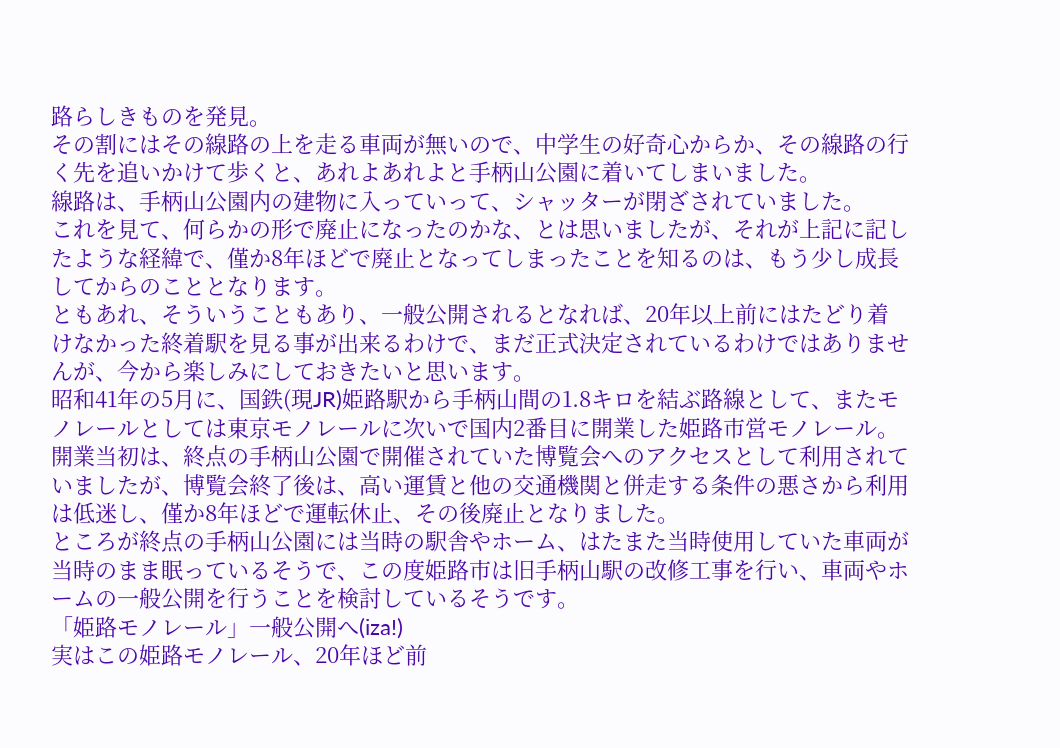路らしきものを発見。
その割にはその線路の上を走る車両が無いので、中学生の好奇心からか、その線路の行く先を追いかけて歩くと、あれよあれよと手柄山公園に着いてしまいました。
線路は、手柄山公園内の建物に入っていって、シャッターが閉ざされていました。
これを見て、何らかの形で廃止になったのかな、とは思いましたが、それが上記に記したような経緯で、僅か8年ほどで廃止となってしまったことを知るのは、もう少し成長してからのこととなります。
ともあれ、そういうこともあり、一般公開されるとなれば、20年以上前にはたどり着けなかった終着駅を見る事が出来るわけで、まだ正式決定されているわけではありませんが、今から楽しみにしておきたいと思います。
昭和41年の5月に、国鉄(現JR)姫路駅から手柄山間の1.8キロを結ぶ路線として、またモノレールとしては東京モノレールに次いで国内2番目に開業した姫路市営モノレール。
開業当初は、終点の手柄山公園で開催されていた博覧会へのアクセスとして利用されていましたが、博覧会終了後は、高い運賃と他の交通機関と併走する条件の悪さから利用は低迷し、僅か8年ほどで運転休止、その後廃止となりました。
ところが終点の手柄山公園には当時の駅舎やホーム、はたまた当時使用していた車両が当時のまま眠っているそうで、この度姫路市は旧手柄山駅の改修工事を行い、車両やホームの一般公開を行うことを検討しているそうです。
「姫路モノレール」一般公開へ(iza!)
実はこの姫路モノレール、20年ほど前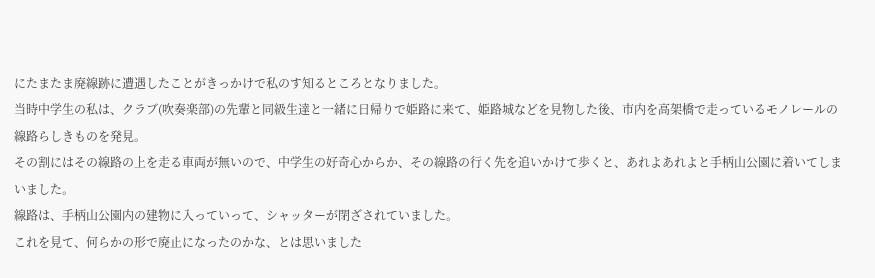にたまたま廃線跡に遭遇したことがきっかけで私のす知るところとなりました。
当時中学生の私は、クラブ(吹奏楽部)の先輩と同級生達と一緒に日帰りで姫路に来て、姫路城などを見物した後、市内を高架橋で走っているモノレールの線路らしきものを発見。
その割にはその線路の上を走る車両が無いので、中学生の好奇心からか、その線路の行く先を追いかけて歩くと、あれよあれよと手柄山公園に着いてしまいました。
線路は、手柄山公園内の建物に入っていって、シャッターが閉ざされていました。
これを見て、何らかの形で廃止になったのかな、とは思いました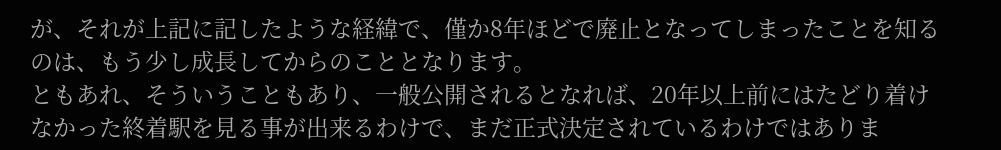が、それが上記に記したような経緯で、僅か8年ほどで廃止となってしまったことを知るのは、もう少し成長してからのこととなります。
ともあれ、そういうこともあり、一般公開されるとなれば、20年以上前にはたどり着けなかった終着駅を見る事が出来るわけで、まだ正式決定されているわけではありま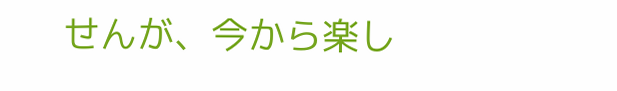せんが、今から楽し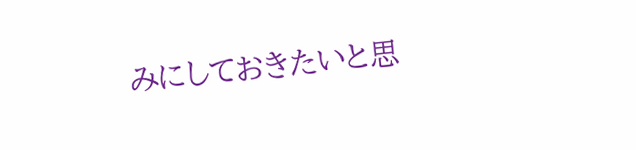みにしておきたいと思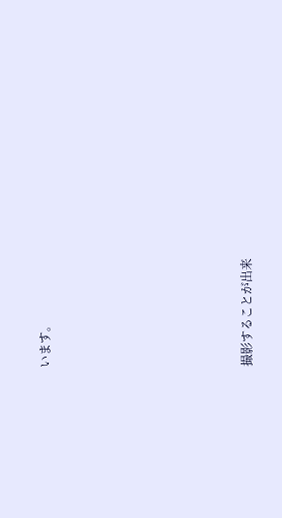います。










撮影することが出来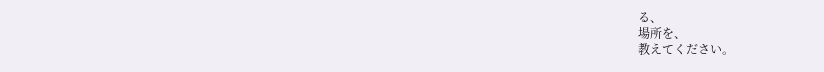る、
場所を、
教えてください。